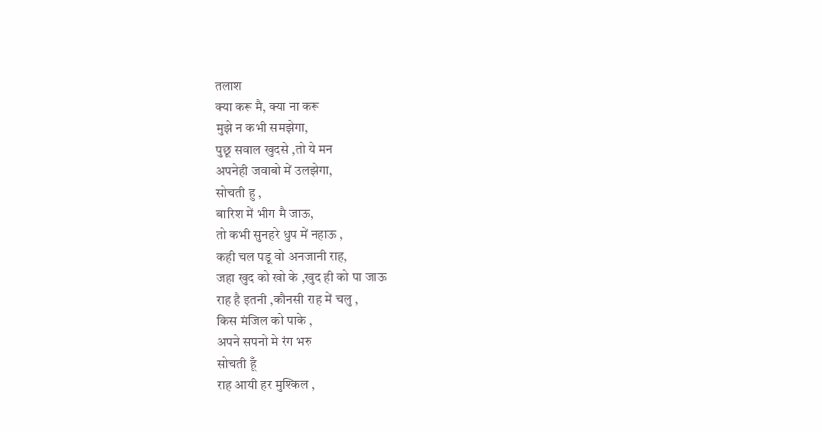तलाश
क्या करू मै, क्या ना करू
मुझे न कभी समझेगा,
पुछू सवाल खुदसे ,तो ये मन
अपनेही जवाबो में उलझेगा,
सोचती हु ,
बारिश में भीग मै जाऊ,
तो कभी सुनहरे धुप में नहाऊ ,
कही चल पडू वो अनजानी राह,
जहा खुद को खो के ,खुद ही को पा जाऊ
राह है इतनी ,कौनसी राह में चलु ,
किस मंजिल को पाके ,
अपने सपनो मे रंग भरु
सोचती हूँ
राह आयी हर मुश्किल ,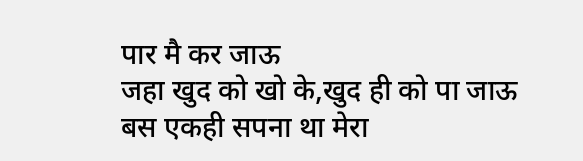पार मै कर जाऊ
जहा खुद को खो के,खुद ही को पा जाऊ
बस एकही सपना था मेरा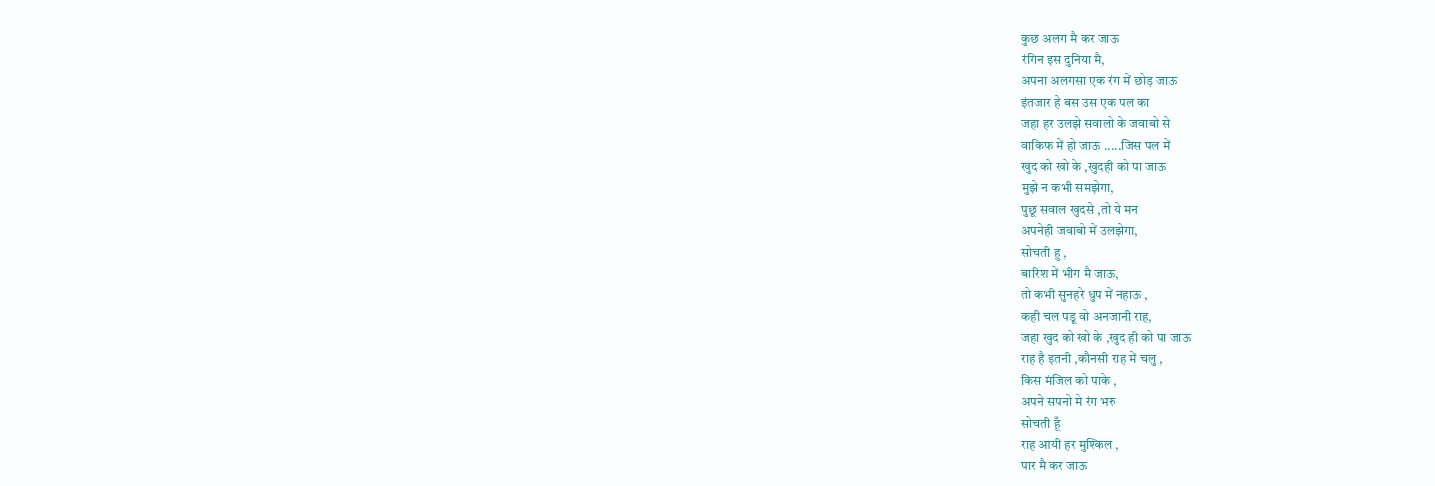कुछ अलग मै कर जाऊ
रंगिन इस दुनिया मै,
अपना अलगसा एक रंग में छोड़ जाऊ
इंतजार हे बस उस एक पल का
जहा हर उलझे सवालो के जवाबो से
वाकिफ में हो जाऊ .....जिस पल में
खुद को खो के ,खुदही को पा जाऊ
मुझे न कभी समझेगा,
पुछू सवाल खुदसे ,तो ये मन
अपनेही जवाबो में उलझेगा,
सोचती हु ,
बारिश में भीग मै जाऊ,
तो कभी सुनहरे धुप में नहाऊ ,
कही चल पडू वो अनजानी राह,
जहा खुद को खो के ,खुद ही को पा जाऊ
राह है इतनी ,कौनसी राह में चलु ,
किस मंजिल को पाके ,
अपने सपनो मे रंग भरु
सोचती हूँ
राह आयी हर मुश्किल ,
पार मै कर जाऊ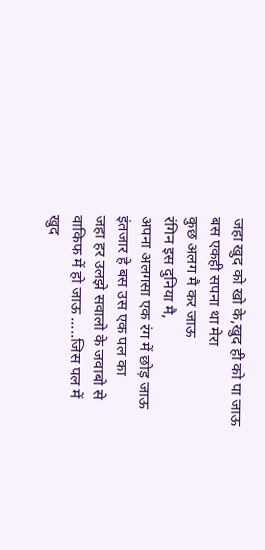जहा खुद को खो के,खुद ही को पा जाऊ
बस एकही सपना था मेरा
कुछ अलग मै कर जाऊ
रंगिन इस दुनिया मै,
अपना अलगसा एक रंग में छोड़ जाऊ
इंतजार हे बस उस एक पल का
जहा हर उलझे सवालो के जवाबो से
वाकिफ में हो जाऊ .....जिस पल में
खुद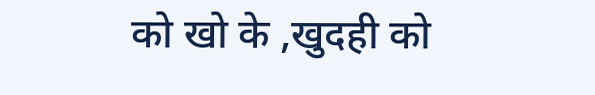को खो के ,खुदही को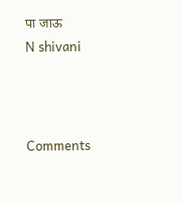पा जाऊ
N shivani



Comments